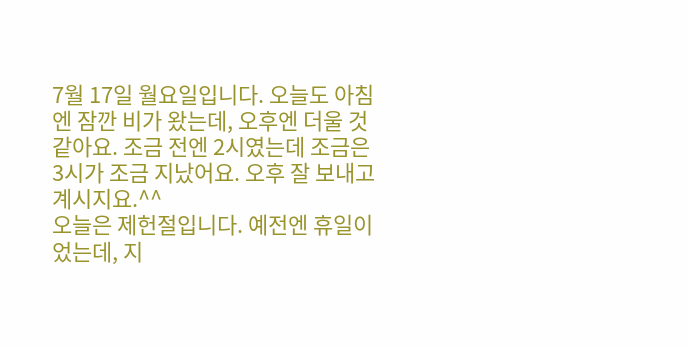7월 17일 월요일입니다. 오늘도 아침엔 잠깐 비가 왔는데, 오후엔 더울 것 같아요. 조금 전엔 2시였는데 조금은 3시가 조금 지났어요. 오후 잘 보내고 계시지요.^^
오늘은 제헌절입니다. 예전엔 휴일이었는데, 지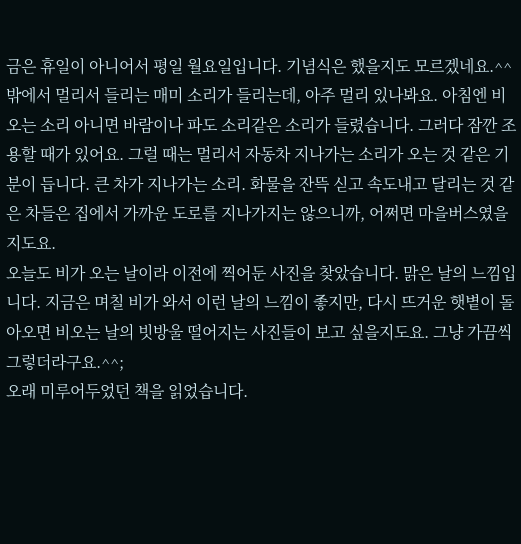금은 휴일이 아니어서 평일 월요일입니다. 기념식은 했을지도 모르겠네요.^^
밖에서 멀리서 들리는 매미 소리가 들리는데, 아주 멀리 있나봐요. 아침엔 비오는 소리 아니면 바람이나 파도 소리같은 소리가 들렸습니다. 그러다 잠깐 조용할 때가 있어요. 그럴 때는 멀리서 자동차 지나가는 소리가 오는 것 같은 기분이 듭니다. 큰 차가 지나가는 소리. 화물을 잔뜩 싣고 속도내고 달리는 것 같은 차들은 집에서 가까운 도로를 지나가지는 않으니까, 어쩌면 마을버스였을지도요.
오늘도 비가 오는 날이라 이전에 찍어둔 사진을 찾았습니다. 맑은 날의 느낌입니다. 지금은 며칠 비가 와서 이런 날의 느낌이 좋지만, 다시 뜨거운 햇볕이 돌아오면 비오는 날의 빗방울 떨어지는 사진들이 보고 싶을지도요. 그냥 가끔씩 그렇더라구요.^^;
오래 미루어두었던 책을 읽었습니다.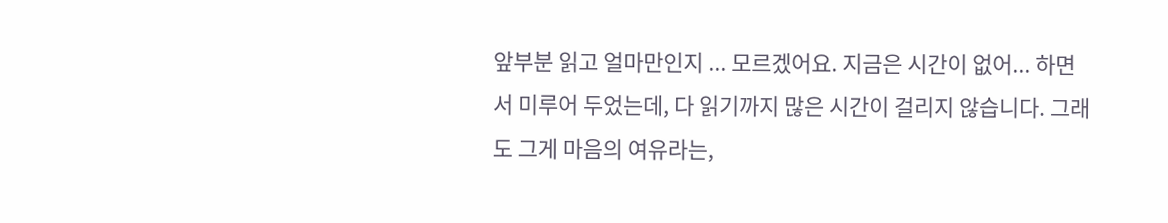앞부분 읽고 얼마만인지 ... 모르겠어요. 지금은 시간이 없어... 하면서 미루어 두었는데, 다 읽기까지 많은 시간이 걸리지 않습니다. 그래도 그게 마음의 여유라는,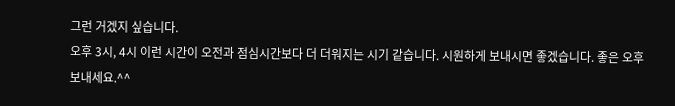그런 거겠지 싶습니다.
오후 3시, 4시 이런 시간이 오전과 점심시간보다 더 더워지는 시기 같습니다. 시원하게 보내시면 좋겠습니다. 좋은 오후 보내세요.^^